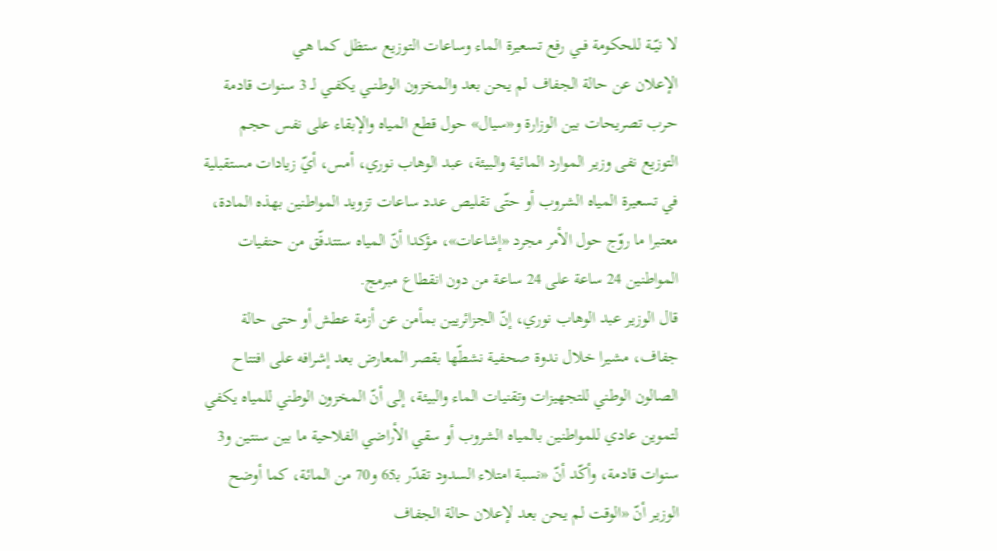لا نيّــة للحكومة فــي رفع تسعيرة الماء وساعات التوزيع ستظل كما هـي
الإعلان عن حالة الجفاف لم يحن بعد والمخزون الوطنــي يكفــي لـ 3 سنوات قادمة حرب تصريحات بين الوزارة و«سيال» حول قطع المياه والإبقاء على نفس حجم التوزيع نفى وزير الموارد المائية والبيئة، عبد الوهاب نوري، أمس، أيّ زيادات مستقبلية في تسعيرة المياه الشروب أو حتّى تقليص عدد ساعات تزويد المواطنين بهذه المادة، معتبرا ما روّج حول الأمر مجرد «إشاعات»، مؤكدا أنّ المياه ستتدفّق من حنفيات المواطنين 24 ساعة على 24 ساعة من دون انقطاع مبرمج.
قال الوزير عبد الوهاب نوري، إنّ الجزائريين بمأمن عن أزمة عطش أو حتى حالة جفاف، مشيرا خلال ندوة صحفية نشطّها بقصر المعارض بعد إشرافه على افتتاح الصالون الوطني للتجهيزات وتقنيات الماء والبيئة، إلى أنّ المخزون الوطني للمياه يكفي لتموين عادي للمواطنين بالمياه الشروب أو سقي الأراضي الفلاحية ما بين سنتين و3 سنوات قادمة، وأكّد أنّ «نسبة امتلاء السدود تقدّر بـ65 و70 من المائة، كما أوضح الوزير أنّ «الوقت لم يحن بعد لإعلان حالة الجفاف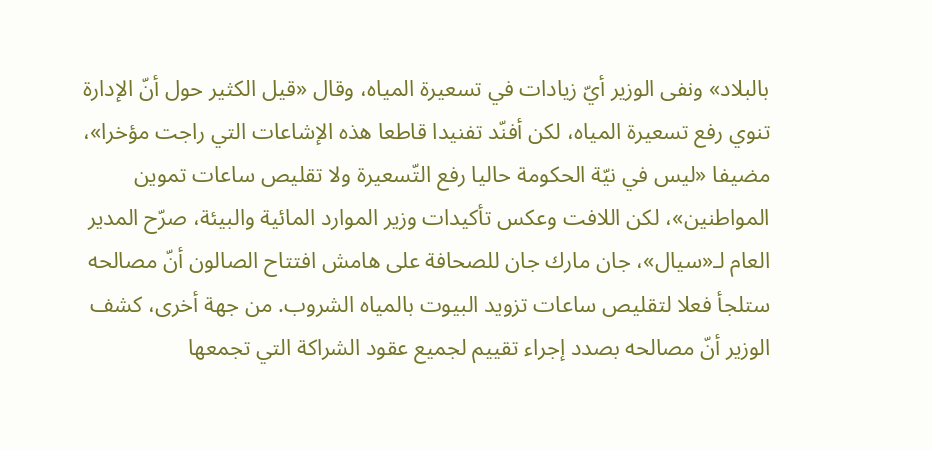بالبلاد» ونفى الوزير أيّ زيادات في تسعيرة المياه، وقال «قيل الكثير حول أنّ الإدارة تنوي رفع تسعيرة المياه، لكن أفنّد تفنيدا قاطعا هذه الإشاعات التي راجت مؤخرا»، مضيفا «ليس في نيّة الحكومة حاليا رفع التّسعيرة ولا تقليص ساعات تموين المواطنين»، لكن اللافت وعكس تأكيدات وزير الموارد المائية والبيئة، صرّح المدير العام لـ«سيال»، جان مارك جان للصحافة على هامش افتتاح الصالون أنّ مصالحه ستلجأ فعلا لتقليص ساعات تزويد البيوت بالمياه الشروب. من جهة أخرى، كشف الوزير أنّ مصالحه بصدد إجراء تقييم لجميع عقود الشراكة التي تجمعها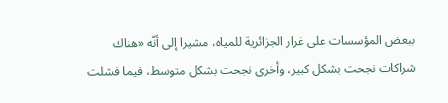ببعض المؤسسات على غرار الجزائرية للمياه، مشيرا إلى أنّه «هناك شراكات نجحت بشكل كبير، وأخرى نجحت بشكل متوسط، فيما فشلت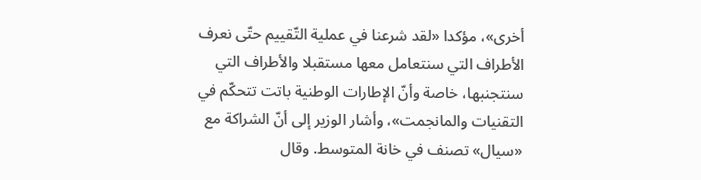أخرى»، مؤكدا «لقد شرعنا في عملية التّقييم حتّى نعرف الأطراف التي سنتعامل معها مستقبلا والأطراف التي سنتجنبها، خاصة وأنّ الإطارات الوطنية باتت تتحكّم في التقنيات والمانجمت»، وأشار الوزير إلى أنّ الشراكة مع «سيال» تصنف في خانة المتوسط. وقال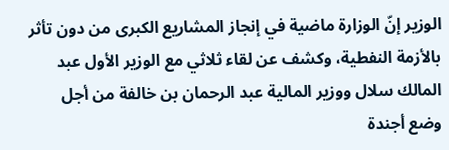الوزير إنّ الوزارة ماضية في إنجاز المشاريع الكبرى من دون تأثر بالأزمة النفطية، وكشف عن لقاء ثلاثي مع الوزير الأول عبد المالك سلال ووزير المالية عبد الرحمان بن خالفة من أجل وضع أجندة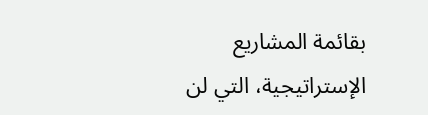بقائمة المشاريع الإستراتيجية، التي لن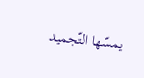يمسّها التّجميد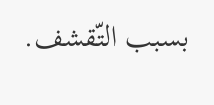بسبب التّقشف.